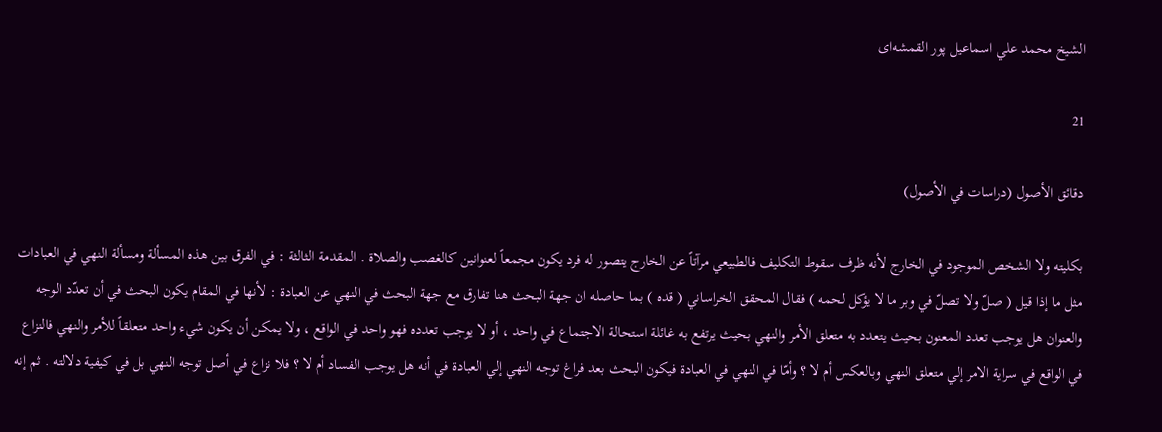الشيخ محمد علي اسماعيل پور القمشه‌اى

21

دقائق الأصول (دراسات في الأصول)

بكليته ولا الشخص الموجود في الخارج لأنه ظرف سقوط التكليف فالطبيعي مرآتاً عن الخارج يتصور له فرد يكون مجمعاً لعنوانين كالغصب والصلاة . المقدمة الثالثة : في الفرق بين هذه المسألة ومسألة النهي في العبادات مثل ما إذا قيل ( صلّ ولا تصلّ في وبر ما لا يؤكل لحمه ) فقال المحقق الخراساني ( قده ) بما حاصله ان جهة البحث هنا تفارق مع جهة البحث في النهي عن العبادة : لأنها في المقام يكون البحث في أن تعدّد الوجه والعنوان هل يوجب تعدد المعنون بحيث يتعدد به متعلق الأمر والنهي بحيث يرتفع به غائلة استحالة الاجتماع في واحد ، أو لا يوجب تعدده فهو واحد في الواقع ، ولا يمكن أن يكون شيء واحد متعلقاً للأمر والنهي فالنزاع في الواقع في سراية الامر إلي متعلق النهي وبالعكس أم لا ؟ وأمّا في النهي في العبادة فيكون البحث بعد فراغ توجه النهي إلي العبادة في أنه هل يوجب الفساد أم لا ؟ فلا نزاع في أصل توجه النهي بل في كيفية دلالته . ثم إنه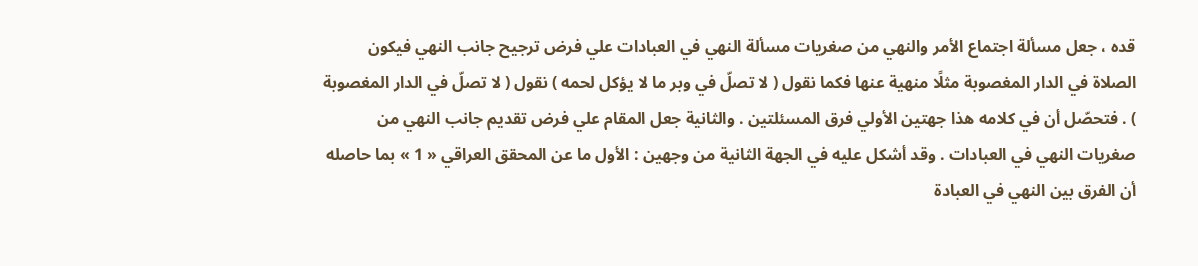قده ، جعل مسألة اجتماع الأمر والنهي من صغريات مسألة النهي في العبادات علي فرض ترجيح جانب النهي فيكون الصلاة في الدار المغصوبة مثلًا منهية عنها فكما نقول ( لا تصلّ في وبر ما لا يؤكل لحمه ) نقول ( لا تصلّ في الدار المغصوبة ) . فتحصّل أن في كلامه هذا جهتين الأولي فرق المسئلتين . والثانية جعل المقام علي فرض تقديم جانب النهي من صغريات النهي في العبادات . وقد أشكل عليه في الجهة الثانية من وجهين : الأول ما عن المحقق العراقي « 1 » بما حاصله أن الفرق بين النهي في العبادة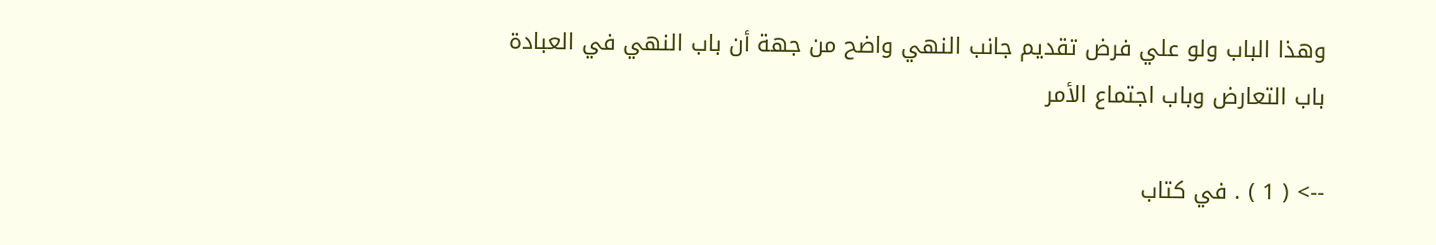وهذا الباب ولو علي فرض تقديم جانب النهي واضح من جهة أن باب النهي في العبادة باب التعارض وباب اجتماع الأمر

--> ( 1 ) . في كتاب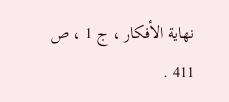نهاية الأفكار ، ج 1 ، ص 411 .